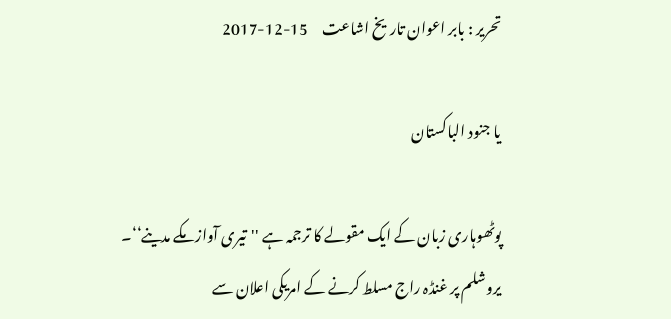تحریر : بابر اعوان تاریخ اشاعت     15-12-2017

یا جنود الباکستان

پوٹھوہاری زبان کے ایک مقولے کا ترجمہ ہے ''تیری آواز مکے مدینے‘‘۔
یروشلم پر غنڈہ راج مسلط کرنے کے امریکی اعلان سے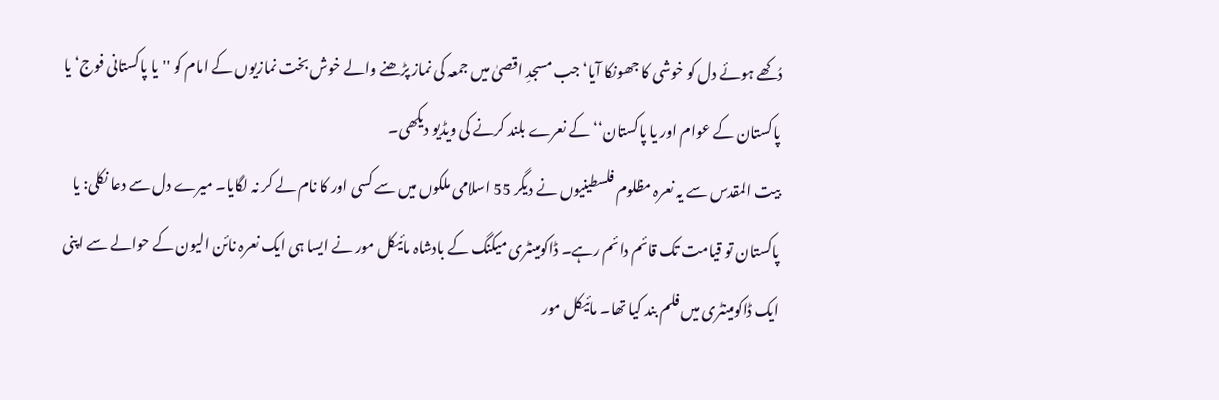دُکھے ہوئے دل کو خوشی کا جھونکا آیا‘ جب مسجدِ اقصیٰ میں جمعہ کی نماز پڑھنے والے خوش بخت نمازیوں کے امام کو ''یا پاکستانی فوج‘ یا پاکستان کے عوام اور یا پاکستان‘‘ کے نعرے بلند کرنے کی ویڈیو دیکھی۔
بیت المقدس سے یہ نعرہ مظلوم فلسطینیوں نے دیگر 55 اسلامی ملکوں میں سے کسی اور کا نام لے کر نہ لگایا۔ میرے دل سے دعا نکلی: یا پاکستان تو قیامت تک قائم دائم رہے۔ ڈاکومینٹری میکنگ کے بادشاہ مائیکل مور نے ایسا ہی ایک نعرہ نائن الیون کے حوالے سے اپنی ایک ڈاکومینٹری میں فلم بند کیا تھا۔ مائیکل مور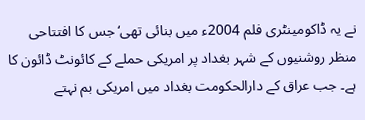نے یہ ڈاکومینٹری فلم 2004ء میں بنائی تھی‘ جس کا افتتاحی منظر روشنیوں کے شہر بغداد پر امریکی حملے کے کائونٹ ڈائون کا ہے۔ جب عراق کے دارالحکومت بغداد میں امریکی بم نہتے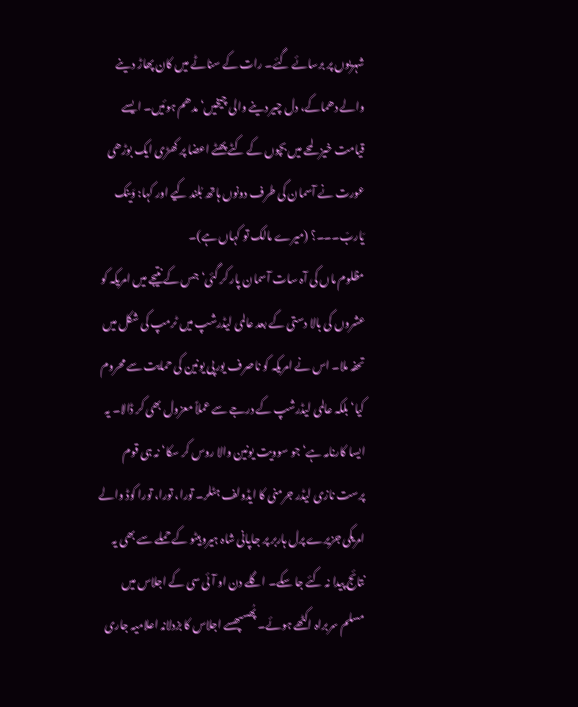شہریوں پر برسائے گئے۔ رات کے سناٹے میں کان پھاڑ دینے والے دھماکے، دل چیر دینے والی چیخیں‘ مدھم ہوئیں۔ ایسے قیامت خیز لمحے میں بچوں کے کٹے پھٹے اعضا پر کھڑی ایک بوڑھی عورت نے آسمان کی طرف دونوں ہاتھ بُلند کیے اور کہا: وَینک یَاربّ۔۔۔؟ (میرے مالک تو کہاں ہے)۔
مظلوم ماں کی آہ سات آسمان پار کر گئی‘ جس کے نتیجے میں امریکہ کو عشروں کی بالا دستی کے بعد عالمی لیڈرشپ میں ٹرمپ کی شکل میں تحفہ ملا۔ اس نے امریکہ کو ناصرف یورپی یونین کی حمایت سے محروم کیا‘ بلکہ عالمی لیڈرشپ کے درجے سے عملاً معزول بھی کر ڈالا۔ یہ ایسا کارنامہ ہے‘ جو سوویت یونین والا روس کر سکا‘ نہ ہی قوم پرست نازی لیڈر جرمنی کا ایڈولف ہٹلر۔ تورا، تورا، تورا کوڈ والے امریکی جزیرے پرل ہاربر پر جاپانی شاہ ہیروہیٹو کے حملے سے بھی یہ نتائج پیدا نہ کئے جا سکے۔ اگلے دن او آئی سی کے اجلاس میں مسلم سربراہ اکٹھے ہوئے۔ پُھسپھسے اجلاس کا بزدلانہ اعلامیہ جاری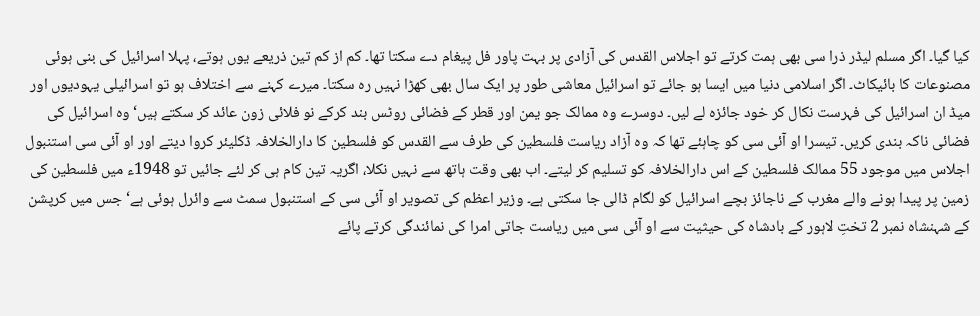کیا گیا۔ اگر مسلم لیڈر ذرا سی بھی ہمت کرتے تو اجلاس القدس کی آزادی پر بہت پاور فل پیغام دے سکتا تھا۔ کم از کم تین ذریعے یوں ہوتے، پہلا اسرائیل کی بنی ہوئی مصنوعات کا بائیکاٹ۔ اگر اسلامی دنیا میں ایسا ہو جائے تو اسرائیل معاشی طور پر ایک سال بھی کھڑا نہیں رہ سکتا۔ میرے کہنے سے اختلاف ہو تو اسرائیلی یہودیوں اور میڈ ان اسرائیل کی فہرست نکال کر خود جائزہ لے لیں۔ دوسرے وہ ممالک جو یمن اور قطر کے فضائی روٹس بند کرکے نو فلائی زون عائد کر سکتے ہیں‘ وہ اسرائیل کی فضائی ناکہ بندی کریں۔ تیسرا او آئی سی کو چاہئے تھا کہ وہ آزاد ریاست فلسطین کی طرف سے القدس کو فلسطین کا دارالخلافہ ڈکلیئر کروا دیتے اور او آئی سی استنبول اجلاس میں موجود 55 ممالک فلسطین کے اس دارالخلافہ کو تسلیم کر لیتے۔ اب بھی وقت ہاتھ سے نہیں نکلا، اگریہ تین کام ہی کر لئے جائیں تو 1948ء میں فلسطین کی زمین پر پیدا ہونے والے مغرب کے ناجائز بچے اسرائیل کو لگام ڈالی جا سکتی ہے۔ وزیر اعظم کی تصویر او آئی سی کے استنبول سمٹ سے وائرل ہوئی ہے‘ جس میں کرپشن کے شہنشاہ نمبر 2 تختِ لاہور کے بادشاہ کی حیثیت سے او آئی سی میں ریاست جاتی امرا کی نمائندگی کرتے پائے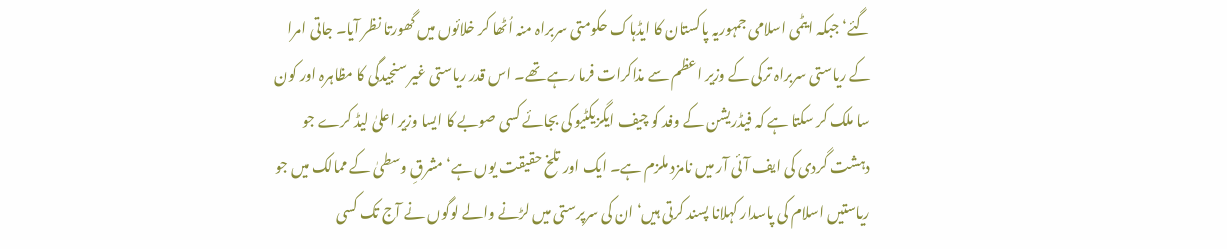گئے‘ جبکہ ایٹمی اسلامی جمہوریہ پاکستان کا ایڈہاک حکومتی سربراہ منہ اُٹھا کر خلائوں میں گھورتا نظر آیا۔ جاتی امرا کے ریاستی سربراہ ترکی کے وزیر اعظم سے مذاکرات فرما رہے تھے۔ اس قدر ریاستی غیر سنجیدگی کا مظاہرہ اور کون سا ملک کر سکتا ہے کہ فیڈریشن کے وفد کو چیف ایگزیکٹیو کی بجائے کسی صوبے کا ایسا وزیر اعلیٰ لیڈ کرے جو دہشت گردی کی ایف آئی آر میں نامزد ملزم ہے۔ ایک اور تلخ حقیقت یوں ہے‘ مشرقِ وسطیٰ کے ممالک میں جو ریاستیں اسلام کی پاسدار کہلانا پسند کرتی ہیں‘ ان کی سرپرستی میں لڑنے والے لوگوں نے آج تک کسی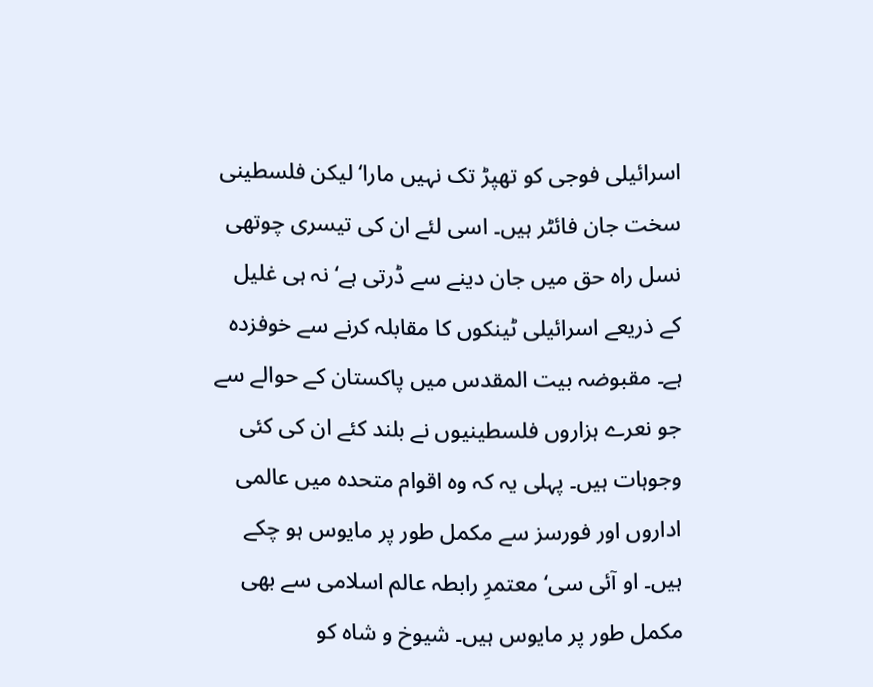اسرائیلی فوجی کو تھپڑ تک نہیں مارا‘ لیکن فلسطینی سخت جان فائٹر ہیں۔ اسی لئے ان کی تیسری چوتھی نسل راہ حق میں جان دینے سے ڈرتی ہے‘ نہ ہی غلیل کے ذریعے اسرائیلی ٹینکوں کا مقابلہ کرنے سے خوفزدہ ہے۔ مقبوضہ بیت المقدس میں پاکستان کے حوالے سے جو نعرے ہزاروں فلسطینیوں نے بلند کئے ان کی کئی وجوہات ہیں۔ پہلی یہ کہ وہ اقوام متحدہ میں عالمی اداروں اور فورسز سے مکمل طور پر مایوس ہو چکے ہیں۔ او آئی سی‘ معتمرِ رابطہ عالم اسلامی سے بھی مکمل طور پر مایوس ہیں۔ شیوخ و شاہ کو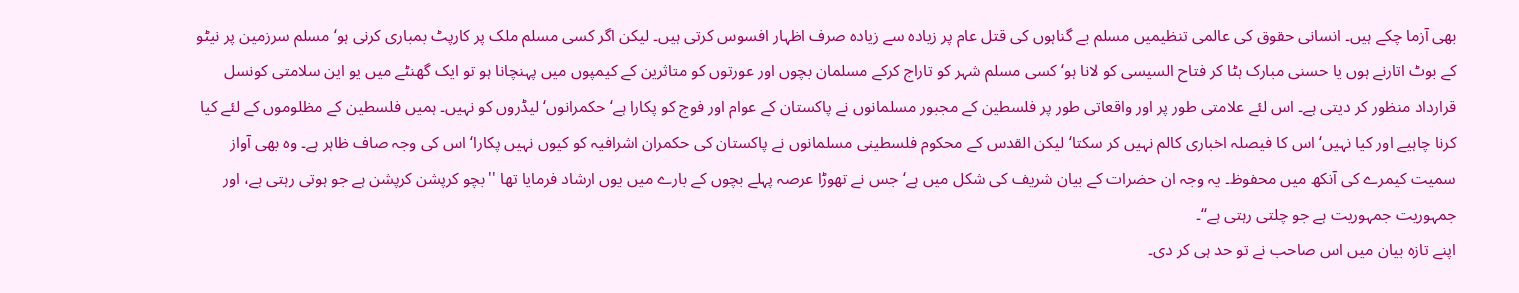بھی آزما چکے ہیں۔ انسانی حقوق کی عالمی تنظیمیں مسلم بے گناہوں کی قتل عام پر زیادہ سے زیادہ صرف اظہار افسوس کرتی ہیں۔ لیکن اگر کسی مسلم ملک پر کارپٹ بمباری کرنی ہو‘ مسلم سرزمین پر نیٹو کے بوٹ اتارنے ہوں یا حسنی مبارک ہٹا کر فتاح السیسی کو لانا ہو‘ کسی مسلم شہر کو تاراج کرکے مسلمان بچوں اور عورتوں کو متاثرین کے کیمپوں میں پہنچانا ہو تو ایک گھنٹے میں یو این سلامتی کونسل قرارداد منظور کر دیتی ہے۔ اس لئے علامتی طور پر اور واقعاتی طور پر فلسطین کے مجبور مسلمانوں نے پاکستان کے عوام اور فوج کو پکارا ہے‘ حکمرانوں‘ لیڈروں کو نہیں۔ ہمیں فلسطین کے مظلوموں کے لئے کیا کرنا چاہیے اور کیا نہیں‘ اس کا فیصلہ اخباری کالم نہیں کر سکتا‘ لیکن القدس کے محکوم فلسطینی مسلمانوں نے پاکستان کی حکمران اشرافیہ کو کیوں نہیں پکارا‘ اس کی وجہ صاف ظاہر ہے۔ وہ بھی آواز سمیت کیمرے کی آنکھ میں محفوظ۔ یہ وجہ ان حضرات کے بیان شریف کی شکل میں ہے‘ جس نے تھوڑا عرصہ پہلے بچوں کے بارے میں یوں ارشاد فرمایا تھا ''بچو کرپشن کرپشن ہے جو ہوتی رہتی ہے، اور جمہوریت جمہوریت ہے جو چلتی رہتی ہے‘‘۔
اپنے تازہ بیان میں اس صاحب نے تو حد ہی کر دی۔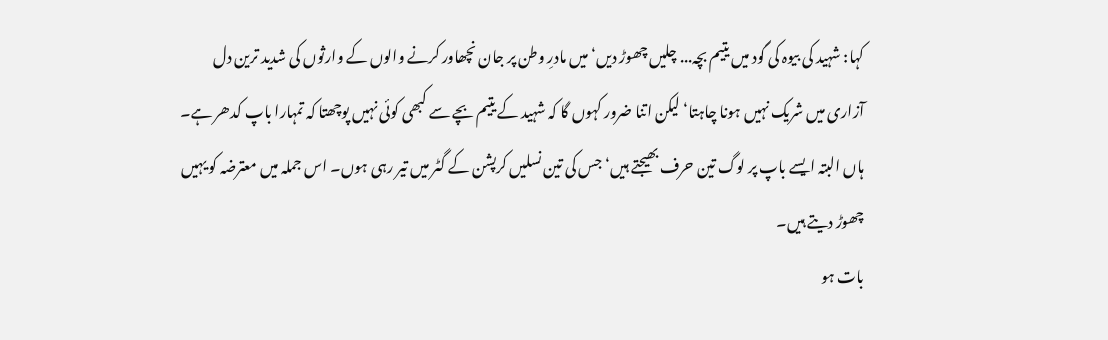کہا: شہید کی بیوہ کی گود میں یتیم بچہ... چلیں چھوڑ دیں‘ میں مادرِ وطن پر جان نچھاور کرنے والوں کے وارثوں کی شدید ترین دل آزاری میں شریک نہیں ہونا چاہتا‘ لیکن اتنا ضرور کہوں گا کہ شہید کے یتیم بچے سے کبھی کوئی نہیں پوچھتا کہ تمہارا باپ کدھر ہے۔ ہاں البتہ ایسے باپ پر لوگ تین حرف بھیجتے ہیں‘ جس کی تین نسلیں کرپشن کے گٹر میں تیر رہی ہوں۔ اس جملہ میں معترضہ کو یہیں چھوڑ دیتے ہیں۔
بات ہو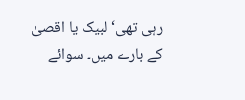رہی تھی‘ لبیک یا اقصیٰ کے بارے میں۔ سوائے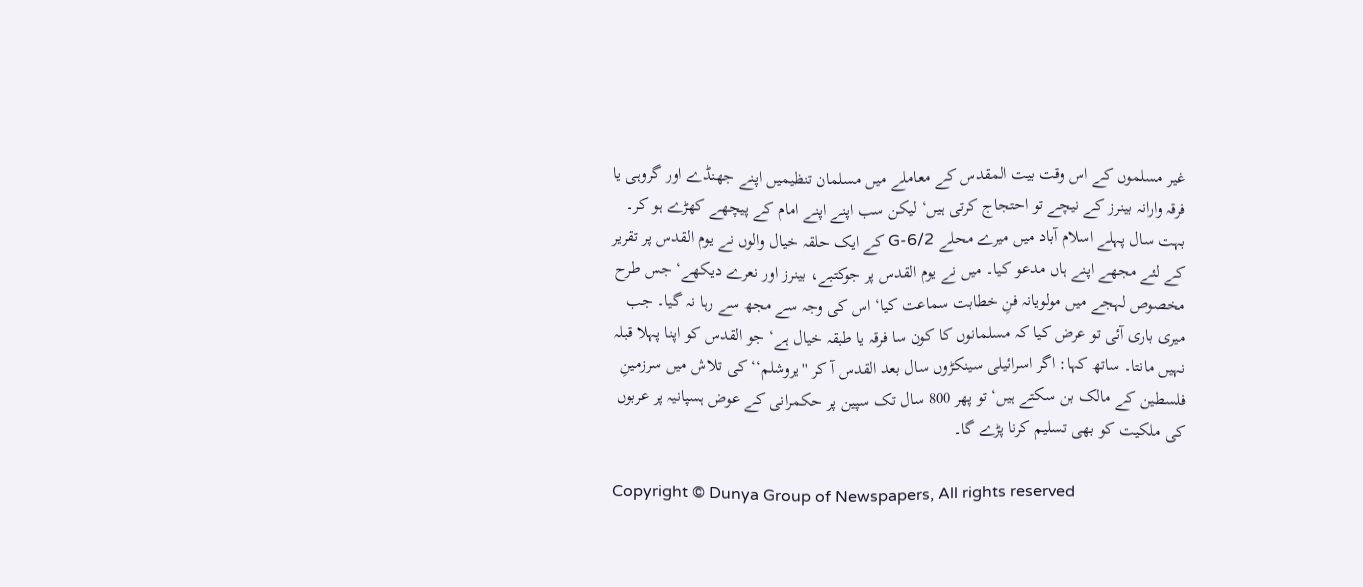غیر مسلموں کے اس وقت بیت المقدس کے معاملے میں مسلمان تنظیمیں اپنے جھنڈے اور گروہی یا فرقہ وارانہ بینرز کے نیچے تو احتجاج کرتی ہیں‘ لیکن سب اپنے اپنے امام کے پیچھے کھڑے ہو کر۔
بہت سال پہلے اسلام آباد میں میرے محلے G-6/2 کے ایک حلقہ خیال والوں نے یوم القدس پر تقریر کے لئے مجھے اپنے ہاں مدعو کیا۔ میں نے یوم القدس پر جوکتبے، بینرز اور نعرے دیکھے‘ جس طرح مخصوص لہجے میں مولویانہ فنِ خطابت سماعت کیا‘ اس کی وجہ سے مجھ سے رہا نہ گیا۔ جب میری باری آئی تو عرض کیا کہ مسلمانوں کا کون سا فرقہ یا طبقہ خیال ہے‘ جو القدس کو اپنا پہلا قبلہ نہیں مانتا۔ ساتھ کہا: اگر اسرائیلی سینکڑوں سال بعد القدس آ کر ''یروشلم‘‘ کی تلاش میں سرزمینِ فلسطین کے مالک بن سکتے ہیں‘ تو پھر 800 سال تک سپین پر حکمرانی کے عوض ہسپانیہ پر عربوں کی ملکیت کو بھی تسلیم کرنا پڑے گا۔

Copyright © Dunya Group of Newspapers, All rights reserved